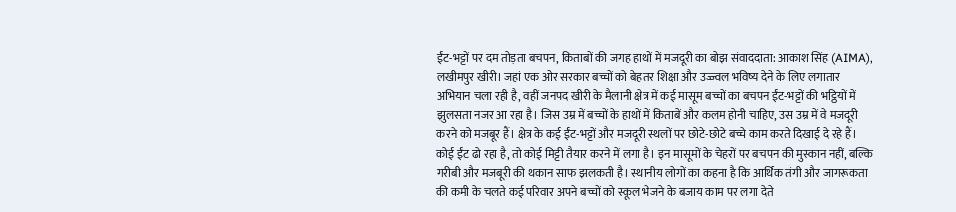ईंट-भट्टों पर दम तोड़ता बचपन, किताबों की जगह हाथों में मजदूरी का बोझ संवाददाता: आकाश सिंह (AIMA), लखीमपुर खीरी। जहां एक ओर सरकार बच्चों को बेहतर शिक्षा और उज्ज्वल भविष्य देने के लिए लगातार अभियान चला रही है, वहीं जनपद खीरी के मैलानी क्षेत्र में कई मासूम बच्चों का बचपन ईंट-भट्टों की भट्ठियों में झुलसता नजर आ रहा है। जिस उम्र में बच्चों के हाथों में किताबें और कलम होनी चाहिए, उस उम्र में वे मजदूरी करने को मजबूर हैं। क्षेत्र के कई ईंट-भट्टों और मजदूरी स्थलों पर छोटे-छोटे बच्चे काम करते दिखाई दे रहे हैं। कोई ईंट ढो रहा है, तो कोई मिट्टी तैयार करने में लगा है। इन मासूमों के चेहरों पर बचपन की मुस्कान नहीं, बल्कि गरीबी और मजबूरी की थकान साफ झलकती है। स्थानीय लोगों का कहना है कि आर्थिक तंगी और जागरूकता की कमी के चलते कई परिवार अपने बच्चों को स्कूल भेजने के बजाय काम पर लगा देते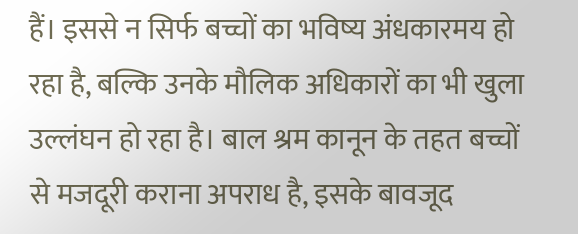हैं। इससे न सिर्फ बच्चों का भविष्य अंधकारमय हो रहा है, बल्कि उनके मौलिक अधिकारों का भी खुला उल्लंघन हो रहा है। बाल श्रम कानून के तहत बच्चों से मजदूरी कराना अपराध है, इसके बावजूद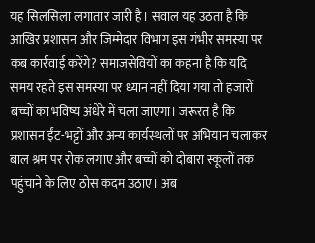यह सिलसिला लगातार जारी है। सवाल यह उठता है कि आखिर प्रशासन और जिम्मेदार विभाग इस गंभीर समस्या पर कब कार्रवाई करेंगे? समाजसेवियों का कहना है कि यदि समय रहते इस समस्या पर ध्यान नहीं दिया गया तो हजारों बच्चों का भविष्य अंधेरे में चला जाएगा। जरूरत है कि प्रशासन ईंट-भट्टों और अन्य कार्यस्थलों पर अभियान चलाकर बाल श्रम पर रोक लगाए और बच्चों को दोबारा स्कूलों तक पहुंचाने के लिए ठोस कदम उठाए। अब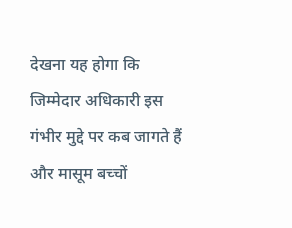देखना यह होगा कि जिम्मेदार अधिकारी इस गंभीर मुद्दे पर कब जागते हैं और मासूम बच्चों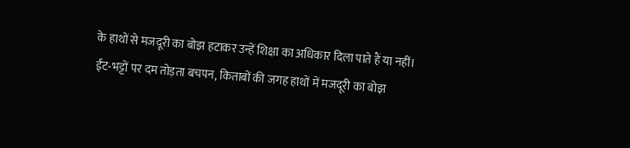के हाथों से मजदूरी का बोझ हटाकर उन्हें शिक्षा का अधिकार दिला पाते हैं या नहीं।
ईंट-भट्टों पर दम तोड़ता बचपन, किताबों की जगह हाथों में मजदूरी का बोझ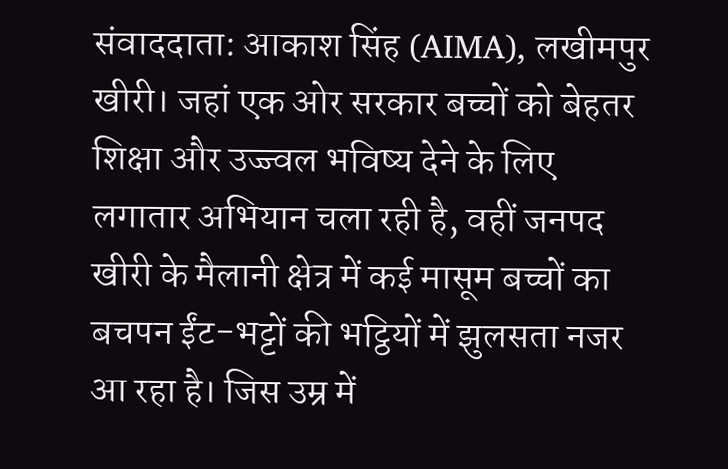संवाददाता: आकाश सिंह (AIMA), लखीमपुर खीरी। जहां एक ओर सरकार बच्चों को बेहतर शिक्षा और उज्ज्वल भविष्य देने के लिए लगातार अभियान चला रही है, वहीं जनपद खीरी के मैलानी क्षेत्र में कई मासूम बच्चों का बचपन ईंट-भट्टों की भट्ठियों में झुलसता नजर आ रहा है। जिस उम्र में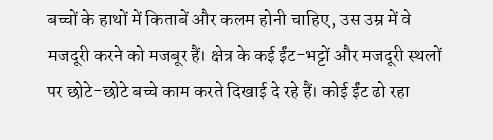बच्चों के हाथों में किताबें और कलम होनी चाहिए, उस उम्र में वे मजदूरी करने को मजबूर हैं। क्षेत्र के कई ईंट-भट्टों और मजदूरी स्थलों पर छोटे-छोटे बच्चे काम करते दिखाई दे रहे हैं। कोई ईंट ढो रहा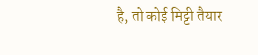है, तो कोई मिट्टी तैयार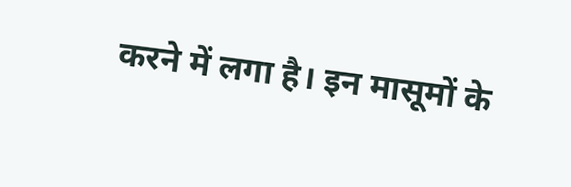करने में लगा है। इन मासूमों के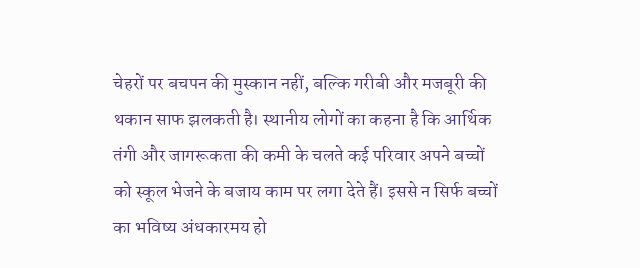चेहरों पर बचपन की मुस्कान नहीं, बल्कि गरीबी और मजबूरी की थकान साफ झलकती है। स्थानीय लोगों का कहना है कि आर्थिक तंगी और जागरूकता की कमी के चलते कई परिवार अपने बच्चों को स्कूल भेजने के बजाय काम पर लगा देते हैं। इससे न सिर्फ बच्चों का भविष्य अंधकारमय हो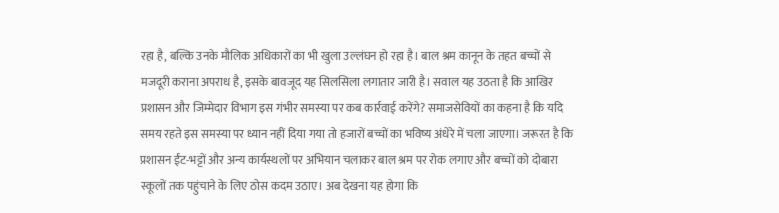रहा है, बल्कि उनके मौलिक अधिकारों का भी खुला उल्लंघन हो रहा है। बाल श्रम कानून के तहत बच्चों से मजदूरी कराना अपराध है, इसके बावजूद यह सिलसिला लगातार जारी है। सवाल यह उठता है कि आखिर प्रशासन और जिम्मेदार विभाग इस गंभीर समस्या पर कब कार्रवाई करेंगे? समाजसेवियों का कहना है कि यदि समय रहते इस समस्या पर ध्यान नहीं दिया गया तो हजारों बच्चों का भविष्य अंधेरे में चला जाएगा। जरूरत है कि प्रशासन ईंट-भट्टों और अन्य कार्यस्थलों पर अभियान चलाकर बाल श्रम पर रोक लगाए और बच्चों को दोबारा स्कूलों तक पहुंचाने के लिए ठोस कदम उठाए। अब देखना यह होगा कि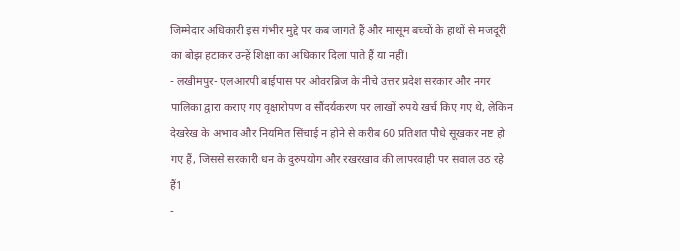जिम्मेदार अधिकारी इस गंभीर मुद्दे पर कब जागते हैं और मासूम बच्चों के हाथों से मजदूरी का बोझ हटाकर उन्हें शिक्षा का अधिकार दिला पाते हैं या नहीं।
- लखीमपुर- एलआरपी बाईपास पर ओवरब्रिज के नीचे उत्तर प्रदेश सरकार और नगर पालिका द्वारा कराए गए वृक्षारोपण व सौंदर्यकरण पर लाखों रुपये खर्च किए गए थे, लेकिन देखरेख के अभाव और नियमित सिंचाई न होने से करीब 60 प्रतिशत पौधे सूखकर नष्ट हो गए हैं, जिससे सरकारी धन के दुरुपयोग और रखरखाव की लापरवाही पर सवाल उठ रहे हैं1
-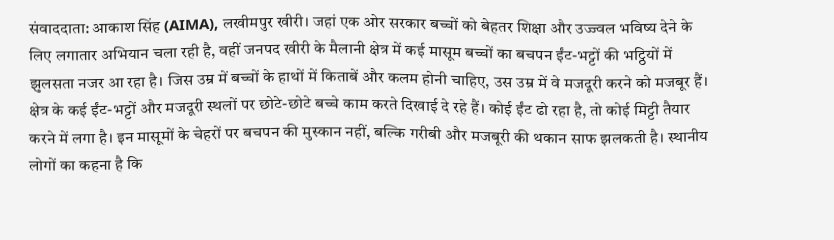संवाददाता: आकाश सिंह (AIMA), लखीमपुर खीरी। जहां एक ओर सरकार बच्चों को बेहतर शिक्षा और उज्ज्वल भविष्य देने के लिए लगातार अभियान चला रही है, वहीं जनपद खीरी के मैलानी क्षेत्र में कई मासूम बच्चों का बचपन ईंट-भट्टों की भट्ठियों में झुलसता नजर आ रहा है। जिस उम्र में बच्चों के हाथों में किताबें और कलम होनी चाहिए, उस उम्र में वे मजदूरी करने को मजबूर हैं। क्षेत्र के कई ईंट-भट्टों और मजदूरी स्थलों पर छोटे-छोटे बच्चे काम करते दिखाई दे रहे हैं। कोई ईंट ढो रहा है, तो कोई मिट्टी तैयार करने में लगा है। इन मासूमों के चेहरों पर बचपन की मुस्कान नहीं, बल्कि गरीबी और मजबूरी की थकान साफ झलकती है। स्थानीय लोगों का कहना है कि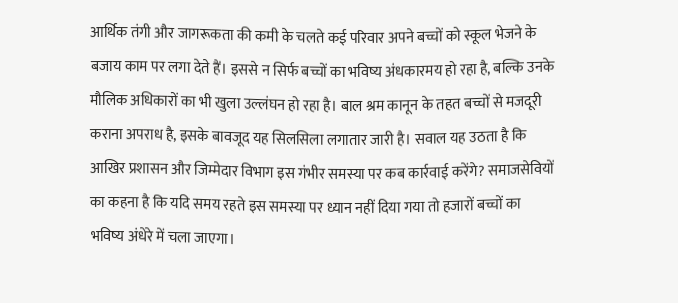आर्थिक तंगी और जागरूकता की कमी के चलते कई परिवार अपने बच्चों को स्कूल भेजने के बजाय काम पर लगा देते हैं। इससे न सिर्फ बच्चों का भविष्य अंधकारमय हो रहा है, बल्कि उनके मौलिक अधिकारों का भी खुला उल्लंघन हो रहा है। बाल श्रम कानून के तहत बच्चों से मजदूरी कराना अपराध है, इसके बावजूद यह सिलसिला लगातार जारी है। सवाल यह उठता है कि आखिर प्रशासन और जिम्मेदार विभाग इस गंभीर समस्या पर कब कार्रवाई करेंगे? समाजसेवियों का कहना है कि यदि समय रहते इस समस्या पर ध्यान नहीं दिया गया तो हजारों बच्चों का भविष्य अंधेरे में चला जाएगा।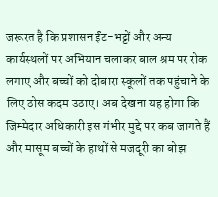जरूरत है कि प्रशासन ईंट-भट्टों और अन्य कार्यस्थलों पर अभियान चलाकर बाल श्रम पर रोक लगाए और बच्चों को दोबारा स्कूलों तक पहुंचाने के लिए ठोस कदम उठाए। अब देखना यह होगा कि जिम्मेदार अधिकारी इस गंभीर मुद्दे पर कब जागते हैं और मासूम बच्चों के हाथों से मजदूरी का बोझ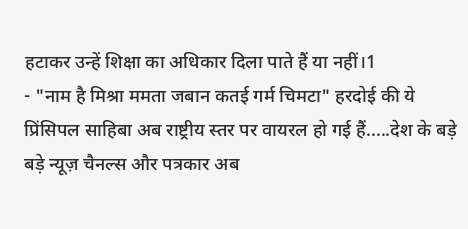हटाकर उन्हें शिक्षा का अधिकार दिला पाते हैं या नहीं।1
- "नाम है मिश्रा ममता जबान कतई गर्म चिमटा" हरदोई की ये प्रिंसिपल साहिबा अब राष्ट्रीय स्तर पर वायरल हो गई हैं.....देश के बड़े बड़े न्यूज़ चैनल्स और पत्रकार अब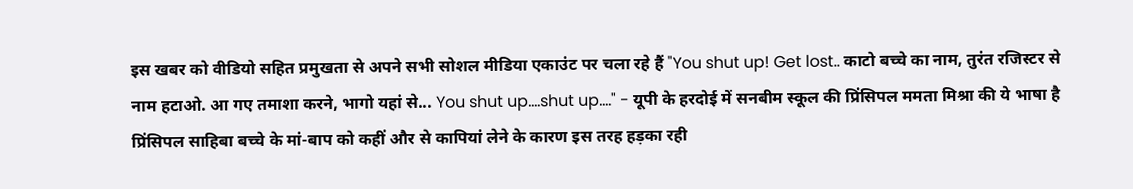इस खबर को वीडियो सहित प्रमुखता से अपने सभी सोशल मीडिया एकाउंट पर चला रहे हैं "You shut up! Get lost.. काटो बच्चे का नाम, तुरंत रजिस्टर से नाम हटाओ. आ गए तमाशा करने, भागो यहां से... You shut up....shut up...." - यूपी के हरदोई में सनबीम स्कूल की प्रिंसिपल ममता मिश्रा की ये भाषा है प्रिंसिपल साहिबा बच्चे के मां-बाप को कहीं और से कापियां लेने के कारण इस तरह हड़का रही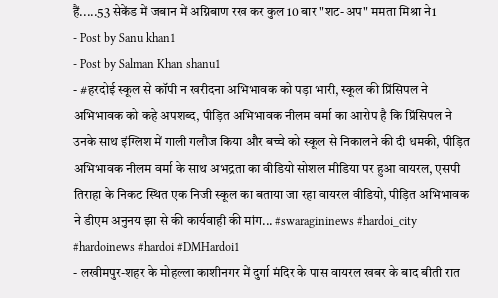हैं.....53 सेकेंड में जबान में अग्निबाण रख कर कुल 10 बार "शट-अप" ममता मिश्रा ने1
- Post by Sanu khan1
- Post by Salman Khan shanu1
- #हरदोई स्कूल से कॉपी न खरीदना अभिभावक को पड़ा भारी, स्कूल की प्रिंसिपल ने अभिभावक को कहे अपशब्द, पीड़ित अभिभावक नीलम वर्मा का आरोप है कि प्रिंसिपल ने उनके साथ इंग्लिश में गाली गलौज किया और बच्चे को स्कूल से निकालने की दी धमकी, पीड़ित अभिभावक नीलम वर्मा के साथ अभद्रता का वीडियो सोशल मीडिया पर हुआ वायरल, एसपी तिराहा के निकट स्थित एक निजी स्कूल का बताया जा रहा वायरल वीडियो, पीड़ित अभिभावक ने डीएम अनुनय झा से की कार्यवाही की मांग... #swaragininews #hardoi_city #hardoinews #hardoi #DMHardoi1
- लखीमपुर-शहर के मोहल्ला काशीनगर में दुर्गा मंदिर के पास वायरल खबर के बाद बीती रात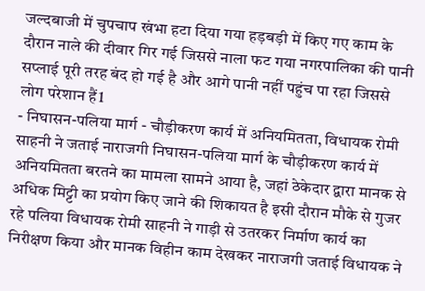जल्दबाजी में चुपचाप खंभा हटा दिया गया हड़बड़ी में किए गए काम के दौरान नाले की दीवार गिर गई जिससे नाला फट गया नगरपालिका की पानी सप्लाई पूरी तरह बंद हो गई है और आगे पानी नहीं पहुंच पा रहा जिससे लोग परेशान हैं1
- निघासन-पलिया मार्ग - चौड़ीकरण कार्य में अनियमितता, विधायक रोमी साहनी ने जताई नाराजगी निघासन-पलिया मार्ग के चौड़ीकरण कार्य में अनियमितता बरतने का मामला सामने आया है, जहां ठेकेदार द्वारा मानक से अधिक मिट्टी का प्रयोग किए जाने की शिकायत है इसी दौरान मौके से गुजर रहे पलिया विधायक रोमी साहनी ने गाड़ी से उतरकर निर्माण कार्य का निरीक्षण किया और मानक विहीन काम देखकर नाराजगी जताई विधायक ने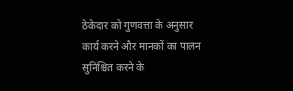ठेकेदार को गुणवत्ता के अनुसार कार्य करने और मानकों का पालन सुनिश्चित करने के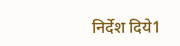निर्देश दिये1